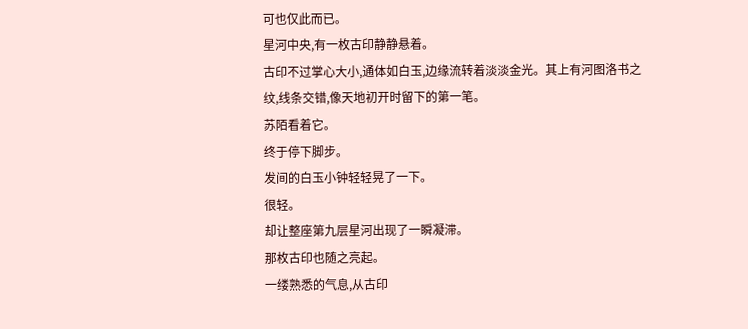可也仅此而已。
星河中央,有一枚古印静静悬着。
古印不过掌心大小,通体如白玉,边缘流转着淡淡金光。其上有河图洛书之纹,线条交错,像天地初开时留下的第一笔。
苏陌看着它。
终于停下脚步。
发间的白玉小钟轻轻晃了一下。
很轻。
却让整座第九层星河出现了一瞬凝滞。
那枚古印也随之亮起。
一缕熟悉的气息,从古印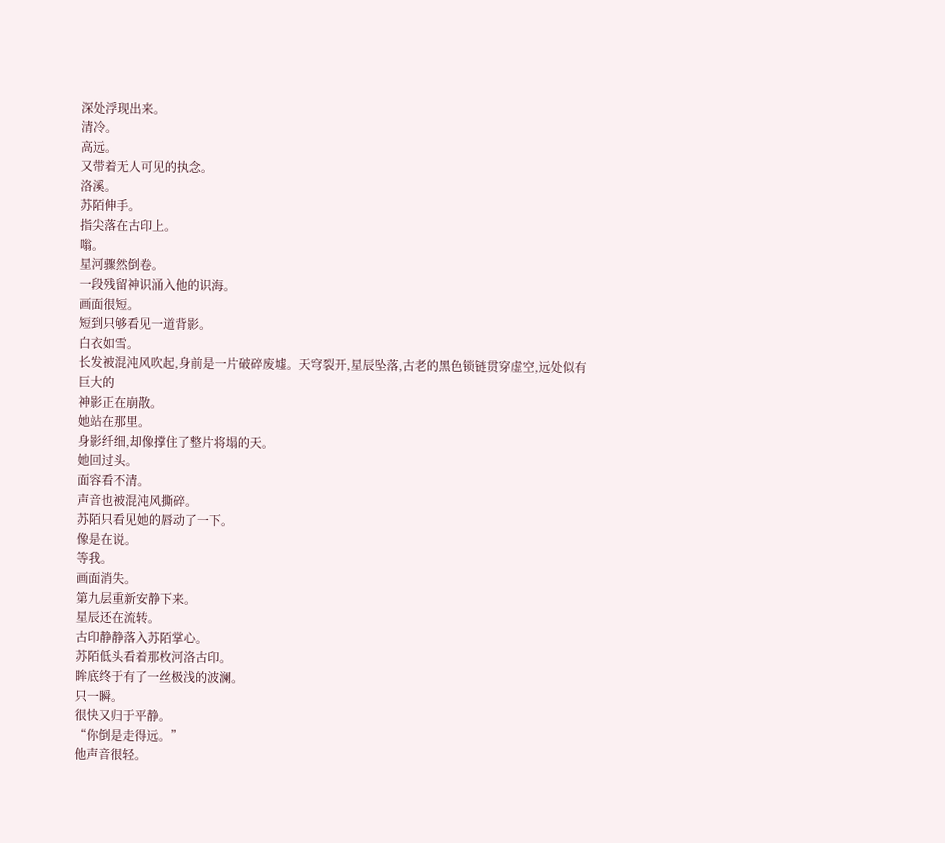深处浮现出来。
清冷。
高远。
又带着无人可见的执念。
洛溪。
苏陌伸手。
指尖落在古印上。
嗡。
星河骤然倒卷。
一段残留神识涌入他的识海。
画面很短。
短到只够看见一道背影。
白衣如雪。
长发被混沌风吹起,身前是一片破碎废墟。天穹裂开,星辰坠落,古老的黑色锁链贯穿虚空,远处似有巨大的
神影正在崩散。
她站在那里。
身影纤细,却像撑住了整片将塌的天。
她回过头。
面容看不清。
声音也被混沌风撕碎。
苏陌只看见她的唇动了一下。
像是在说。
等我。
画面消失。
第九层重新安静下来。
星辰还在流转。
古印静静落入苏陌掌心。
苏陌低头看着那枚河洛古印。
眸底终于有了一丝极浅的波澜。
只一瞬。
很快又归于平静。
“你倒是走得远。”
他声音很轻。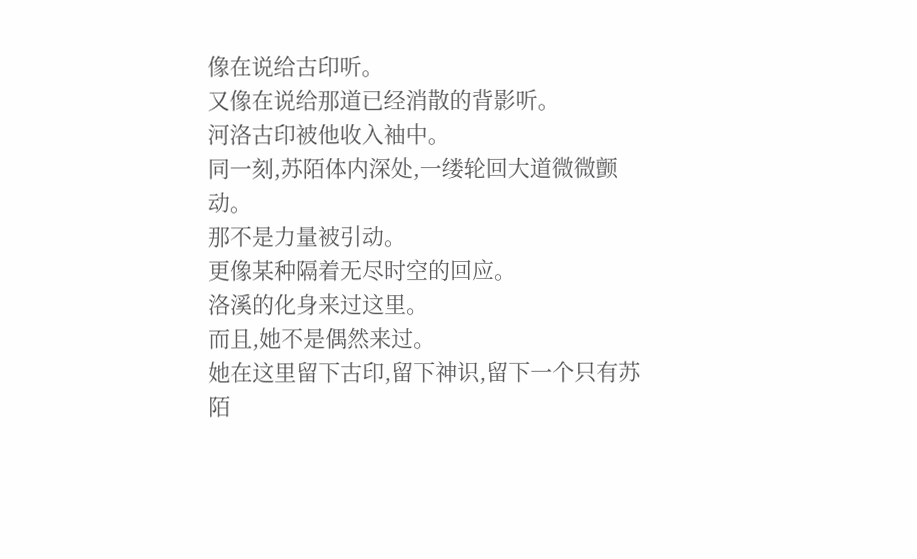像在说给古印听。
又像在说给那道已经消散的背影听。
河洛古印被他收入袖中。
同一刻,苏陌体内深处,一缕轮回大道微微颤动。
那不是力量被引动。
更像某种隔着无尽时空的回应。
洛溪的化身来过这里。
而且,她不是偶然来过。
她在这里留下古印,留下神识,留下一个只有苏陌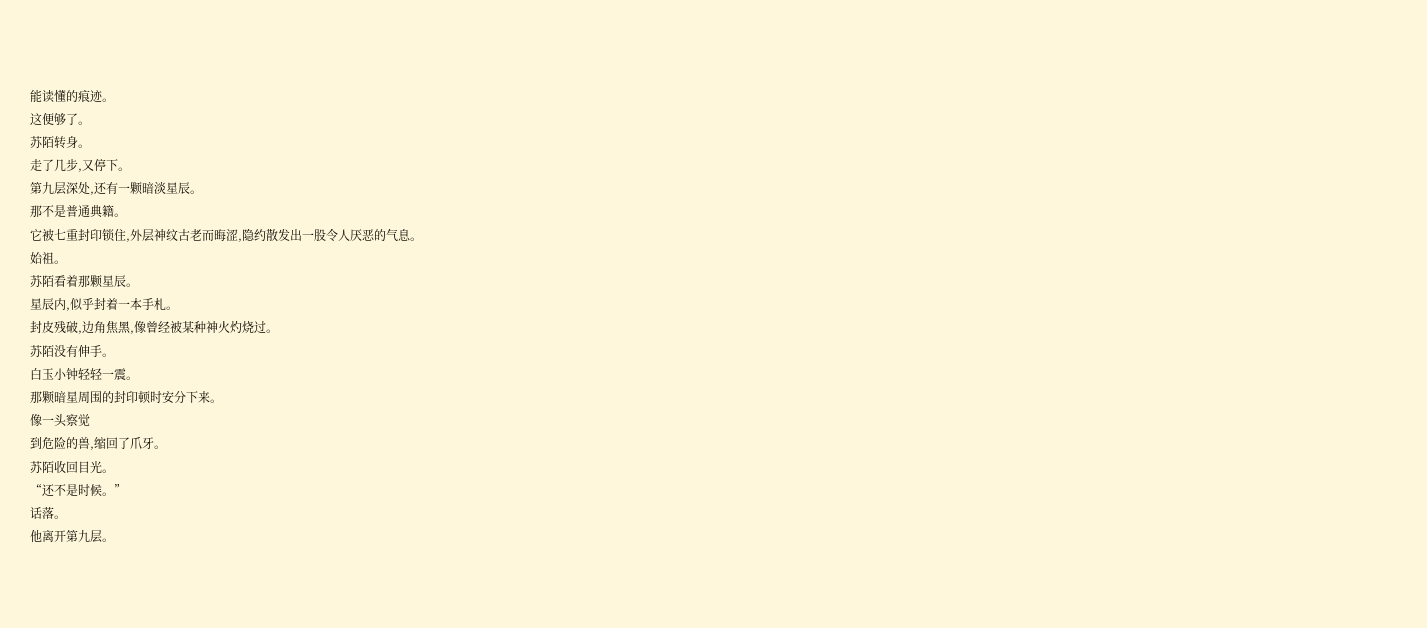能读懂的痕迹。
这便够了。
苏陌转身。
走了几步,又停下。
第九层深处,还有一颗暗淡星辰。
那不是普通典籍。
它被七重封印锁住,外层神纹古老而晦涩,隐约散发出一股令人厌恶的气息。
始祖。
苏陌看着那颗星辰。
星辰内,似乎封着一本手札。
封皮残破,边角焦黑,像曾经被某种神火灼烧过。
苏陌没有伸手。
白玉小钟轻轻一震。
那颗暗星周围的封印顿时安分下来。
像一头察觉
到危险的兽,缩回了爪牙。
苏陌收回目光。
“还不是时候。”
话落。
他离开第九层。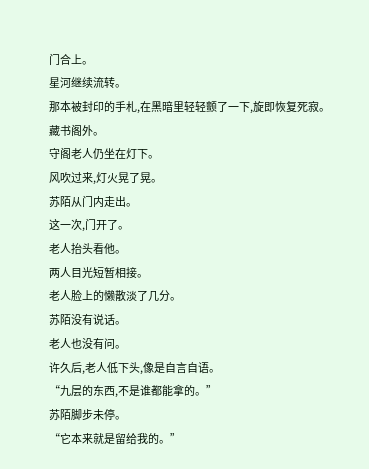门合上。
星河继续流转。
那本被封印的手札,在黑暗里轻轻颤了一下,旋即恢复死寂。
藏书阁外。
守阁老人仍坐在灯下。
风吹过来,灯火晃了晃。
苏陌从门内走出。
这一次,门开了。
老人抬头看他。
两人目光短暂相接。
老人脸上的懒散淡了几分。
苏陌没有说话。
老人也没有问。
许久后,老人低下头,像是自言自语。
“九层的东西,不是谁都能拿的。”
苏陌脚步未停。
“它本来就是留给我的。”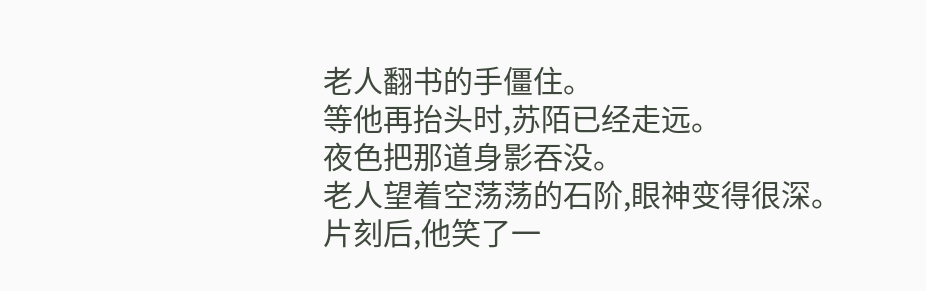老人翻书的手僵住。
等他再抬头时,苏陌已经走远。
夜色把那道身影吞没。
老人望着空荡荡的石阶,眼神变得很深。
片刻后,他笑了一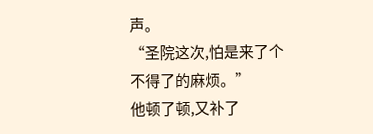声。
“圣院这次,怕是来了个不得了的麻烦。”
他顿了顿,又补了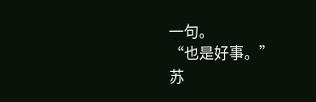一句。
“也是好事。”
苏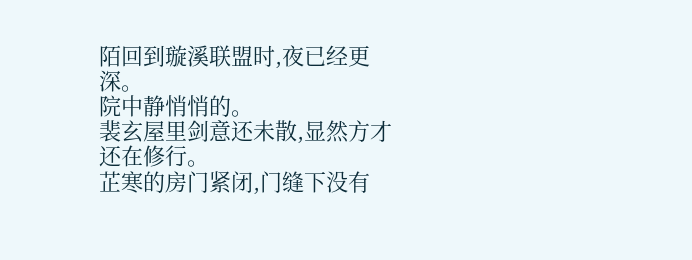陌回到璇溪联盟时,夜已经更深。
院中静悄悄的。
裴玄屋里剑意还未散,显然方才还在修行。
芷寒的房门紧闭,门缝下没有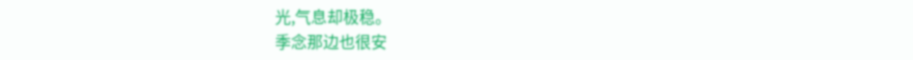光,气息却极稳。
季念那边也很安